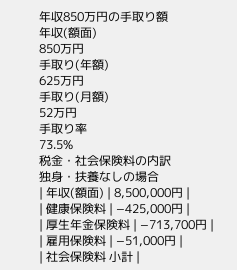年収850万円の手取り額
年収(額面)
850万円
手取り(年額)
625万円
手取り(月額)
52万円
手取り率
73.5%
税金・社会保険料の内訳
独身・扶養なしの場合
| 年収(額面) | 8,500,000円 |
| 健康保険料 | −425,000円 |
| 厚生年金保険料 | −713,700円 |
| 雇用保険料 | −51,000円 |
| 社会保険料 小計 |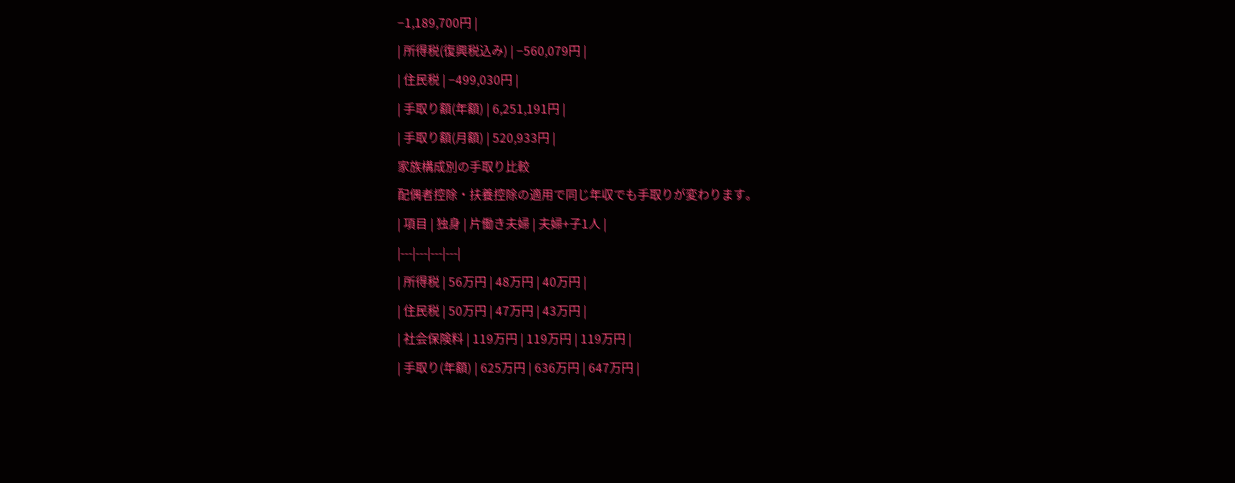−1,189,700円 |
| 所得税(復興税込み) | −560,079円 |
| 住民税 | −499,030円 |
| 手取り額(年額) | 6,251,191円 |
| 手取り額(月額) | 520,933円 |
家族構成別の手取り比較
配偶者控除・扶養控除の適用で同じ年収でも手取りが変わります。
| 項目 | 独身 | 片働き夫婦 | 夫婦+子1人 |
|---|---|---|---|
| 所得税 | 56万円 | 48万円 | 40万円 |
| 住民税 | 50万円 | 47万円 | 43万円 |
| 社会保険料 | 119万円 | 119万円 | 119万円 |
| 手取り(年額) | 625万円 | 636万円 | 647万円 |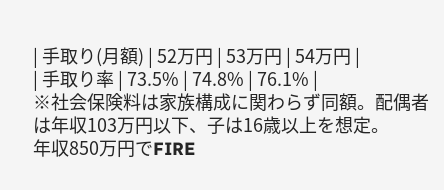| 手取り(月額) | 52万円 | 53万円 | 54万円 |
| 手取り率 | 73.5% | 74.8% | 76.1% |
※社会保険料は家族構成に関わらず同額。配偶者は年収103万円以下、子は16歳以上を想定。
年収850万円でFIRE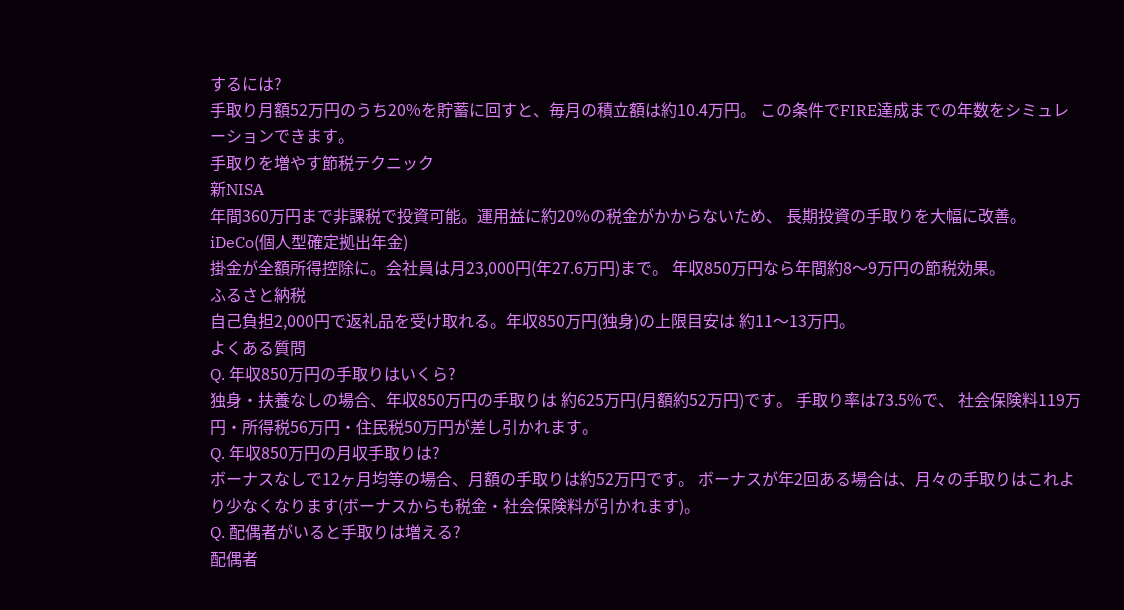するには?
手取り月額52万円のうち20%を貯蓄に回すと、毎月の積立額は約10.4万円。 この条件でFIRE達成までの年数をシミュレーションできます。
手取りを増やす節税テクニック
新NISA
年間360万円まで非課税で投資可能。運用益に約20%の税金がかからないため、 長期投資の手取りを大幅に改善。
iDeCo(個人型確定拠出年金)
掛金が全額所得控除に。会社員は月23,000円(年27.6万円)まで。 年収850万円なら年間約8〜9万円の節税効果。
ふるさと納税
自己負担2,000円で返礼品を受け取れる。年収850万円(独身)の上限目安は 約11〜13万円。
よくある質問
Q. 年収850万円の手取りはいくら?
独身・扶養なしの場合、年収850万円の手取りは 約625万円(月額約52万円)です。 手取り率は73.5%で、 社会保険料119万円・所得税56万円・住民税50万円が差し引かれます。
Q. 年収850万円の月収手取りは?
ボーナスなしで12ヶ月均等の場合、月額の手取りは約52万円です。 ボーナスが年2回ある場合は、月々の手取りはこれより少なくなります(ボーナスからも税金・社会保険料が引かれます)。
Q. 配偶者がいると手取りは増える?
配偶者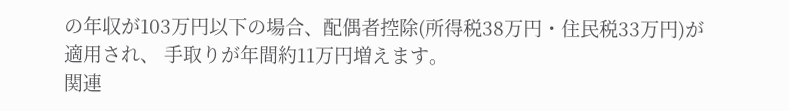の年収が103万円以下の場合、配偶者控除(所得税38万円・住民税33万円)が適用され、 手取りが年間約11万円増えます。
関連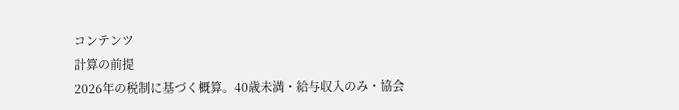コンテンツ
計算の前提
2026年の税制に基づく概算。40歳未満・給与収入のみ・協会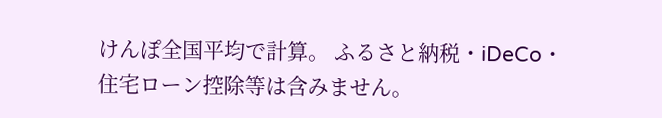けんぽ全国平均で計算。 ふるさと納税・iDeCo・住宅ローン控除等は含みません。